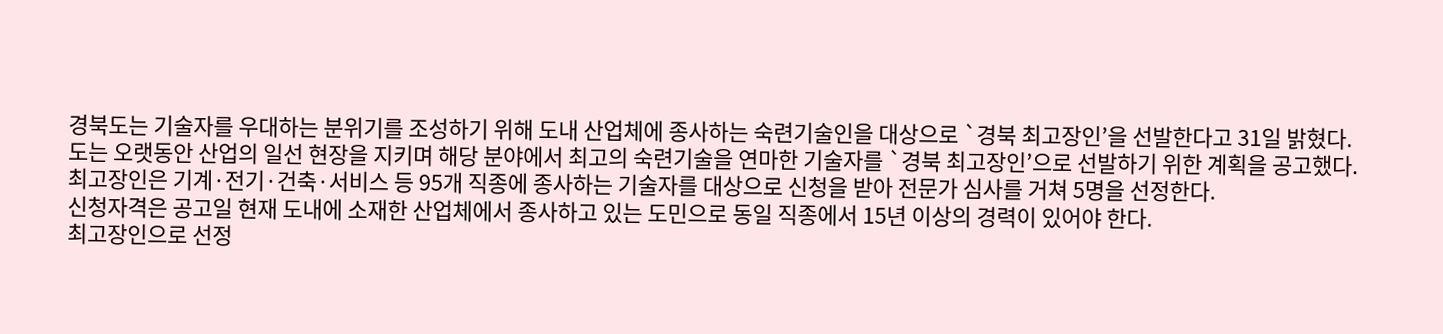경북도는 기술자를 우대하는 분위기를 조성하기 위해 도내 산업체에 종사하는 숙련기술인을 대상으로 `경북 최고장인’을 선발한다고 31일 밝혔다.
도는 오랫동안 산업의 일선 현장을 지키며 해당 분야에서 최고의 숙련기술을 연마한 기술자를 `경북 최고장인’으로 선발하기 위한 계획을 공고했다.
최고장인은 기계·전기·건축·서비스 등 95개 직종에 종사하는 기술자를 대상으로 신청을 받아 전문가 심사를 거쳐 5명을 선정한다.
신청자격은 공고일 현재 도내에 소재한 산업체에서 종사하고 있는 도민으로 동일 직종에서 15년 이상의 경력이 있어야 한다.
최고장인으로 선정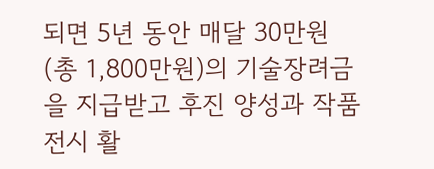되면 5년 동안 매달 30만원(총 1,800만원)의 기술장려금을 지급받고 후진 양성과 작품전시 활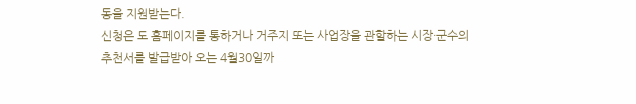동을 지원받는다.
신청은 도 홈페이지를 통하거나 거주지 또는 사업장을 관할하는 시장·군수의 추천서를 발급받아 오는 4월30일까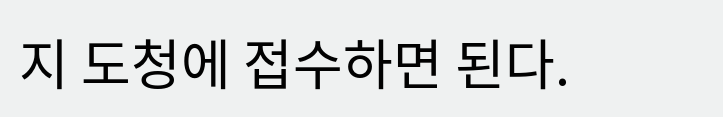지 도청에 접수하면 된다.